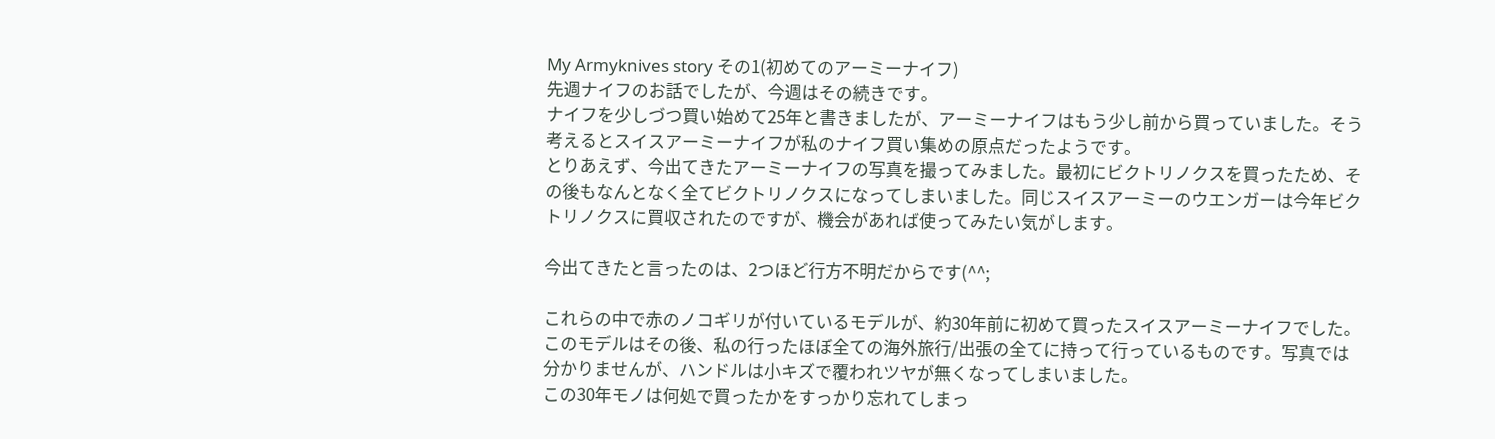My Armyknives story その1(初めてのアーミーナイフ)
先週ナイフのお話でしたが、今週はその続きです。
ナイフを少しづつ買い始めて25年と書きましたが、アーミーナイフはもう少し前から買っていました。そう考えるとスイスアーミーナイフが私のナイフ買い集めの原点だったようです。
とりあえず、今出てきたアーミーナイフの写真を撮ってみました。最初にビクトリノクスを買ったため、その後もなんとなく全てビクトリノクスになってしまいました。同じスイスアーミーのウエンガーは今年ビクトリノクスに買収されたのですが、機会があれば使ってみたい気がします。

今出てきたと言ったのは、2つほど行方不明だからです(^^;

これらの中で赤のノコギリが付いているモデルが、約30年前に初めて買ったスイスアーミーナイフでした。このモデルはその後、私の行ったほぼ全ての海外旅行/出張の全てに持って行っているものです。写真では分かりませんが、ハンドルは小キズで覆われツヤが無くなってしまいました。
この30年モノは何処で買ったかをすっかり忘れてしまっ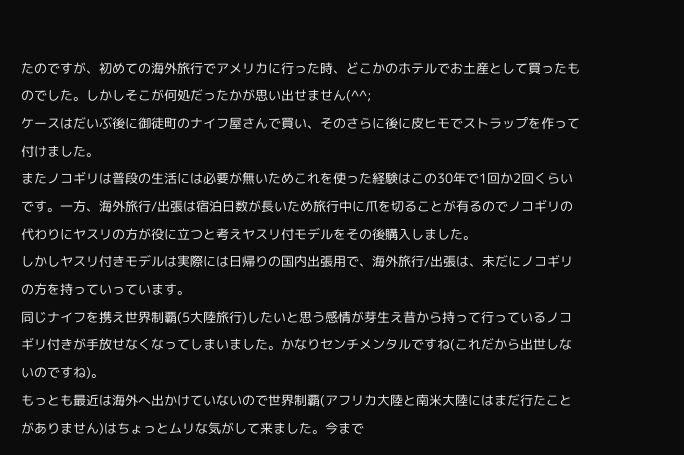たのですが、初めての海外旅行でアメリカに行った時、どこかのホテルでお土産として買ったものでした。しかしそこが何処だったかが思い出せません(^^;
ケースはだいぶ後に御徒町のナイフ屋さんで買い、そのさらに後に皮ヒモでストラップを作って付けました。
またノコギリは普段の生活には必要が無いためこれを使った経験はこの30年で1回か2回くらいです。一方、海外旅行/出張は宿泊日数が長いため旅行中に爪を切ることが有るのでノコギリの代わりにヤスリの方が役に立つと考えヤスリ付モデルをその後購入しました。
しかしヤスリ付きモデルは実際には日帰りの国内出張用で、海外旅行/出張は、未だにノコギリの方を持っていっています。
同じナイフを携え世界制覇(5大陸旅行)したいと思う感情が芽生え昔から持って行っているノコギリ付きが手放せなくなってしまいました。かなりセンチメンタルですね(これだから出世しないのですね)。
もっとも最近は海外へ出かけていないので世界制覇(アフリカ大陸と南米大陸にはまだ行たことがありません)はちょっとムリな気がして来ました。今まで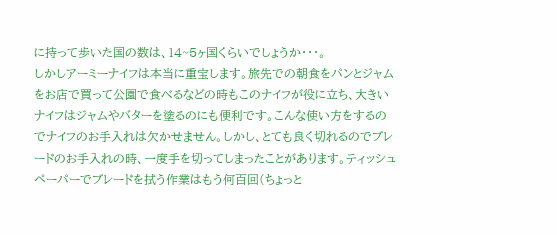に持って歩いた国の数は、14~5ヶ国くらいでしょうか・・・。
しかしアーミーナイフは本当に重宝します。旅先での朝食をパンとジャムをお店で買って公園で食べるなどの時もこのナイフが役に立ち、大きいナイフはジャムやバターを塗るのにも便利です。こんな使い方をするのでナイフのお手入れは欠かせません。しかし、とても良く切れるのでブレードのお手入れの時、一度手を切ってしまったことがあります。ティッシュペーパーでブレードを拭う作業はもう何百回(ちょっと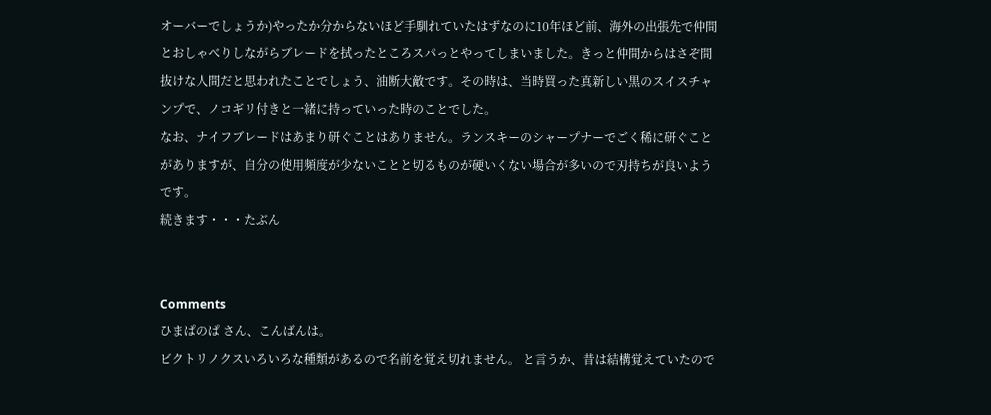オーバーでしょうか)やったか分からないほど手馴れていたはずなのに10年ほど前、海外の出張先で仲間とおしゃべりしながらブレードを拭ったところスパっとやってしまいました。きっと仲間からはさぞ間抜けな人間だと思われたことでしょう、油断大敵です。その時は、当時買った真新しい黒のスイスチャンプで、ノコギリ付きと一緒に持っていった時のことでした。
なお、ナイフブレードはあまり研ぐことはありません。ランスキーのシャープナーでごく稀に研ぐことがありますが、自分の使用頻度が少ないことと切るものが硬いくない場合が多いので刃持ちが良いようです。
続きます・・・たぶん


Comments
ひまぱのぱ さん、こんばんは。
ビクトリノクスいろいろな種類があるので名前を覚え切れません。 と言うか、昔は結構覚えていたので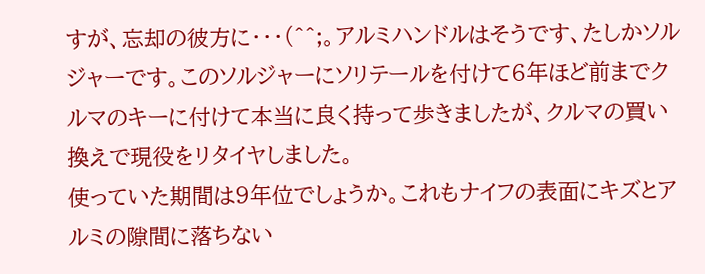すが、忘却の彼方に・・・(^^;。アルミハンドルはそうです、たしかソルジャーです。このソルジャーにソリテールを付けて6年ほど前までクルマのキーに付けて本当に良く持って歩きましたが、クルマの買い換えで現役をリタイヤしました。
使っていた期間は9年位でしょうか。これもナイフの表面にキズとアルミの隙間に落ちない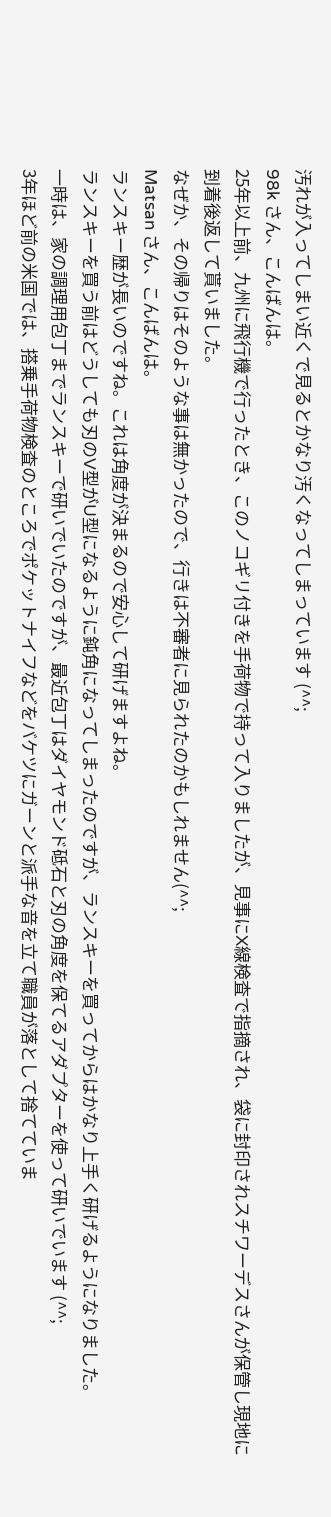汚れが入ってしまい近くで見るとかなり汚くなってしまっています (^^;
98k さん、こんばんは。
25年以上前、九州に飛行機で行ったとき、このノコギリ付きを手荷物で持って入りましたが、見事にX線検査で指摘され、袋に封印されスチワーデスさんが保管し現地に到着後返して貰いました。
なぜか、その帰りはそのような事は無かったので、行きは不審者に見られたのかもしれません(^^;
Matsan さん、こんばんは。
ランスキー歴が長いのですね。これは角度が決まるので安心して研げますよね。
ランスキーを買う前はどうしても刃のV型がU型になるように鈍角になってしまったのですが、ランスキーを買ってからはかなり上手く研げるようになりました。
一時は、家の調理用包丁までランスキーで研いでいたのですが、最近包丁はダイヤモンド砥石と刃の角度を保てるアダプターを使って研いでいます (^^;
3年ほど前の米国では、搭乗手荷物検査のところでポケットナイフなどをバケツにガーンと派手な音を立て職員が落として捨てていま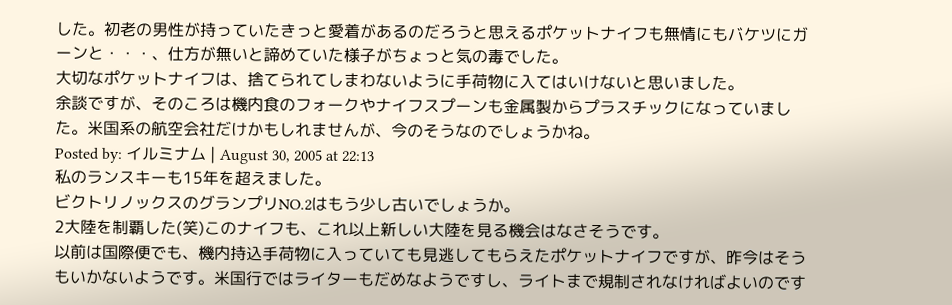した。初老の男性が持っていたきっと愛着があるのだろうと思えるポケットナイフも無情にもバケツにガーンと・・・、仕方が無いと諦めていた様子がちょっと気の毒でした。
大切なポケットナイフは、捨てられてしまわないように手荷物に入てはいけないと思いました。
余談ですが、そのころは機内食のフォークやナイフスプーンも金属製からプラスチックになっていました。米国系の航空会社だけかもしれませんが、今のそうなのでしょうかね。
Posted by: イルミナム | August 30, 2005 at 22:13
私のランスキーも15年を超えました。
ビクトリノックスのグランプリNO.2はもう少し古いでしょうか。
2大陸を制覇した(笑)このナイフも、これ以上新しい大陸を見る機会はなさそうです。
以前は国際便でも、機内持込手荷物に入っていても見逃してもらえたポケットナイフですが、昨今はそうもいかないようです。米国行ではライターもだめなようですし、ライトまで規制されなければよいのです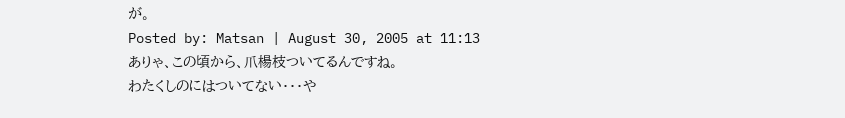が。
Posted by: Matsan | August 30, 2005 at 11:13
ありゃ、この頃から、爪楊枝ついてるんですね。
わたくしのにはついてない・・・や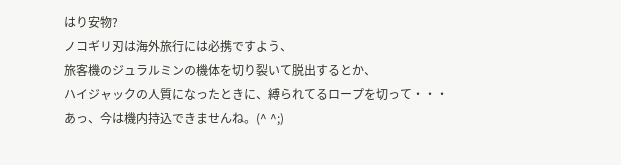はり安物?
ノコギリ刃は海外旅行には必携ですよう、
旅客機のジュラルミンの機体を切り裂いて脱出するとか、
ハイジャックの人質になったときに、縛られてるロープを切って・・・
あっ、今は機内持込できませんね。(^ ^;)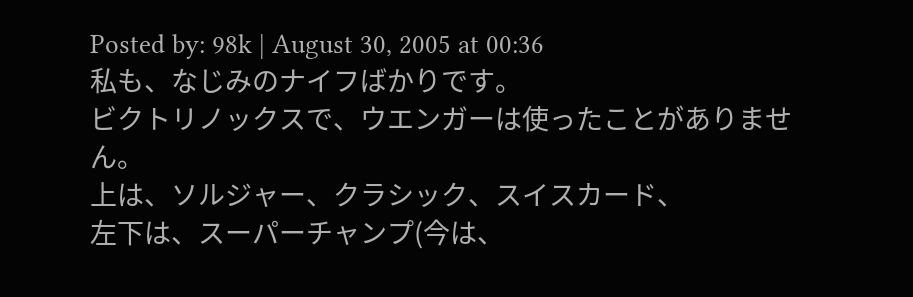Posted by: 98k | August 30, 2005 at 00:36
私も、なじみのナイフばかりです。
ビクトリノックスで、ウエンガーは使ったことがありません。
上は、ソルジャー、クラシック、スイスカード、
左下は、スーパーチャンプ(今は、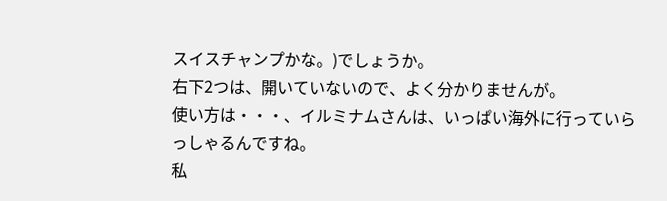スイスチャンプかな。)でしょうか。
右下2つは、開いていないので、よく分かりませんが。
使い方は・・・、イルミナムさんは、いっぱい海外に行っていらっしゃるんですね。
私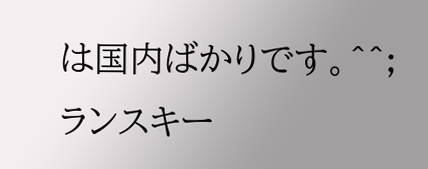は国内ばかりです。^^;
ランスキー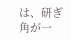は、研ぎ角が一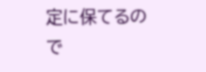定に保てるので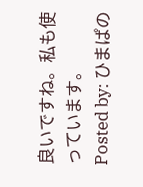良いですね。私も使っています。
Posted by: ひまぱの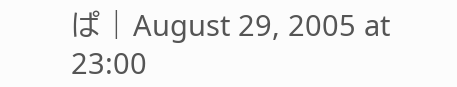ぱ | August 29, 2005 at 23:00